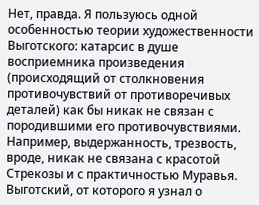Нет, правда. Я пользуюсь одной особенностью теории художественности Выготского: катарсис в душе восприемника произведения (происходящий от столкновения противочувствий от противоречивых деталей) как бы никак не связан с породившими его противочувствиями. Например, выдержанность, трезвость, вроде, никак не связана с красотой Стрекозы и с практичностью Муравья. Выготский, от которого я узнал о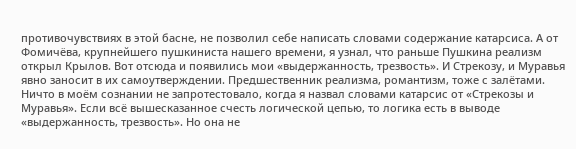противочувствиях в этой басне, не позволил себе написать словами содержание катарсиса. А от Фомичёва, крупнейшего пушкиниста нашего времени, я узнал, что раньше Пушкина реализм открыл Крылов. Вот отсюда и появились мои «выдержанность, трезвость». И Стрекозу, и Муравья явно заносит в их самоутверждении. Предшественник реализма, романтизм, тоже с залётами. Ничто в моём сознании не запротестовало, когда я назвал словами катарсис от «Стрекозы и Муравья». Если всё вышесказанное счесть логической цепью, то логика есть в выводе «выдержанность, трезвость». Но она не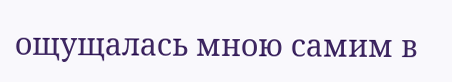ощущалась мною самим в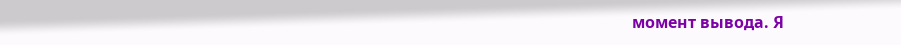момент вывода. Я